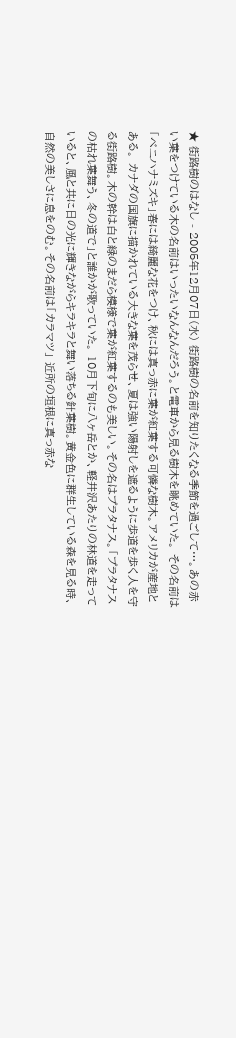★ 街路樹のはなし - 2005年12月07日(水) 街路樹の名前を知りたくなる季節を過ごして…。あの赤い葉をつけている木の名前はいったいなんなんだろう。と電車から見る樹木を眺めていた。 その名前は「ベニハナミズキ」春には綺麗な花をつけ、秋には真っ赤に葉が紅葉する可憐な樹木。アメリカが産地とある。 カナダの国旗に描かれている大きな葉を茂らせ、夏は強い陽射しを遮るように歩道を歩く人を守る街路樹。木の幹は白と緑のまだら模様で葉が紅葉するのも美しい。その名はプラタナス。「プラタナスの枯れ葉舞う、冬の道で」と誰かが歌っていた。 10月下旬に八ヶ岳とか、軽井沢あたりの林道を走っていると、風と共に日の光に輝きながらキラキラと舞い落ちる針葉樹。黄金色に群生している森を見る時、自然の美しさに息をのむ。その名前は「カラマツ」 近所の垣根に真っ赤な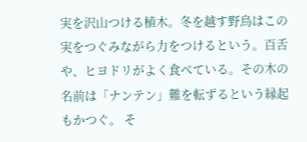実を沢山つける植木。冬を越す野鳥はこの実をつぐみながら力をつけるという。百舌や、ヒヨドリがよく食べている。その木の名前は「ナンテン」難を転ずるという縁起もかつぐ。 そ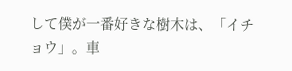して僕が一番好きな樹木は、「イチョウ」。車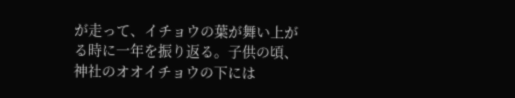が走って、イチョウの葉が舞い上がる時に一年を振り返る。子供の頃、神社のオオイチョウの下には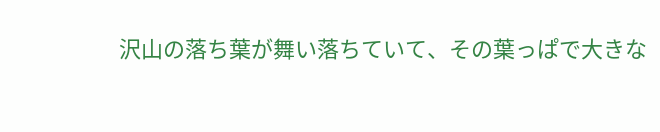沢山の落ち葉が舞い落ちていて、その葉っぱで大きな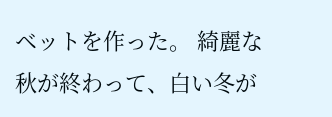ベットを作った。 綺麗な秋が終わって、白い冬が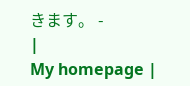きます。 -
|
My homepage |